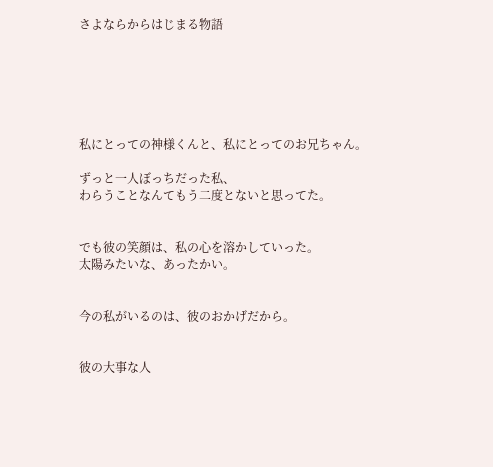さよならからはじまる物語






私にとっての神様くんと、私にとってのお兄ちゃん。

ずっと一人ぼっちだった私、
わらうことなんてもう二度とないと思ってた。


でも彼の笑顔は、私の心を溶かしていった。
太陽みたいな、あったかい。


今の私がいるのは、彼のおかげだから。


彼の大事な人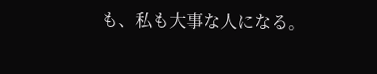も、私も大事な人になる。